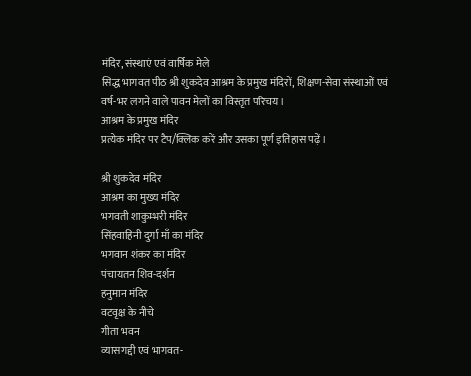मंदिर, संस्थाएं एवं वार्षिक मेले
सिद्ध भागवत पीठ श्री शुकदेव आश्रम के प्रमुख मंदिरों, शिक्षण-सेवा संस्थाओं एवं वर्ष-भर लगने वाले पावन मेलों का विस्तृत परिचय।
आश्रम के प्रमुख मंदिर
प्रत्येक मंदिर पर टैप/क्लिक करें और उसका पूर्ण इतिहास पढ़ें।

श्री शुकदेव मंदिर
आश्रम का मुख्य मंदिर
भगवती शाकुम्भरी मंदिर
सिंहवाहिनी दुर्गा माँ का मंदिर
भगवान शंकर का मंदिर
पंचायतन शिव-दर्शन
हनुमान मंदिर
वटवृक्ष के नीचे
गीता भवन
व्यासगद्दी एवं भागवत-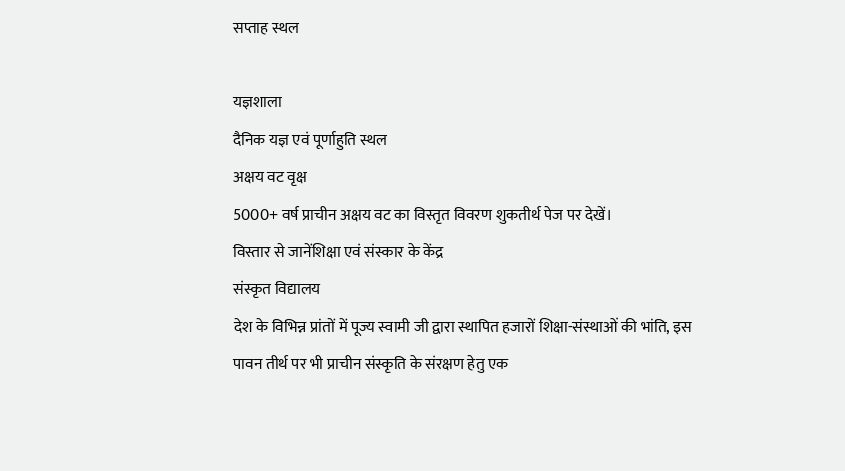सप्ताह स्थल

यज्ञशाला
दैनिक यज्ञ एवं पूर्णाहुति स्थल
अक्षय वट वृक्ष
5000+ वर्ष प्राचीन अक्षय वट का विस्तृत विवरण शुकतीर्थ पेज पर देखें।
विस्तार से जानेंशिक्षा एवं संस्कार के केंद्र
संस्कृत विद्यालय
देश के विभिन्न प्रांतों में पूज्य स्वामी जी द्वारा स्थापित हजारों शिक्षा-संस्थाओं की भांति, इस पावन तीर्थ पर भी प्राचीन संस्कृति के संरक्षण हेतु एक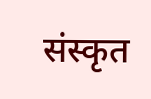संस्कृत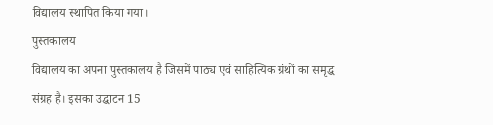विद्यालय स्थापित किया गया।
पुस्तकालय
विद्यालय का अपना पुस्तकालय है जिसमें पाठ्य एवं साहित्यिक ग्रंथों का समृद्ध संग्रह है। इसका उद्घाटन 15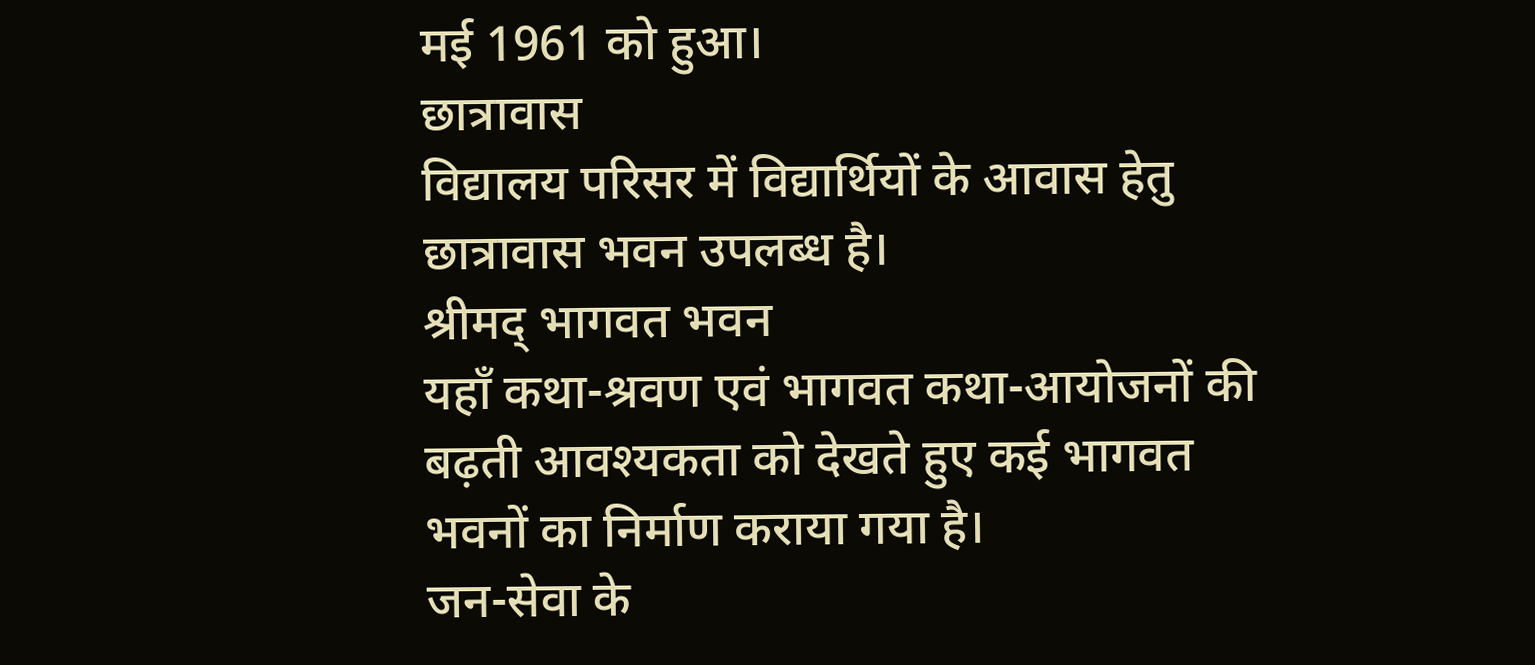मई 1961 को हुआ।
छात्रावास
विद्यालय परिसर में विद्यार्थियों के आवास हेतु छात्रावास भवन उपलब्ध है।
श्रीमद् भागवत भवन
यहाँ कथा-श्रवण एवं भागवत कथा-आयोजनों की बढ़ती आवश्यकता को देखते हुए कई भागवत भवनों का निर्माण कराया गया है।
जन-सेवा के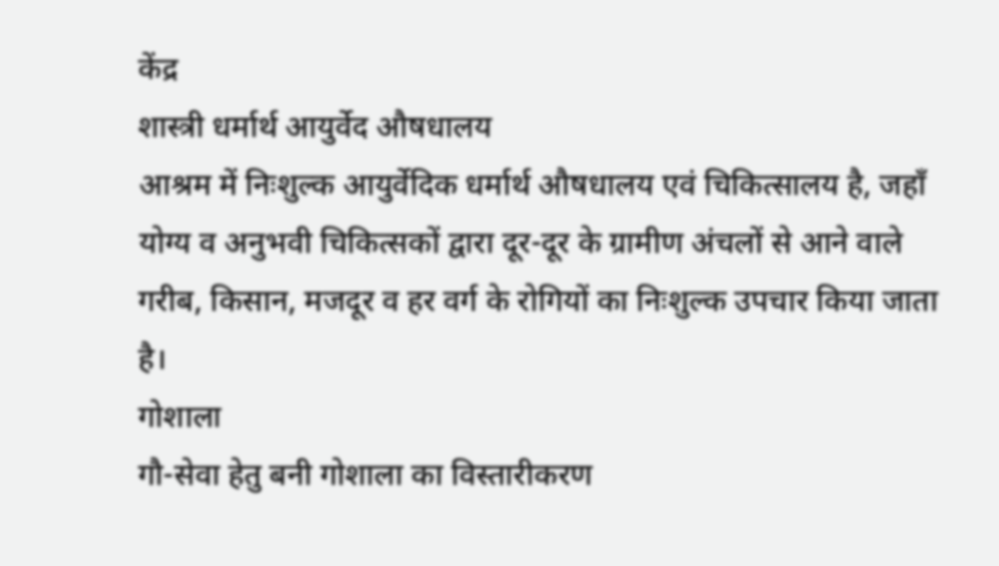केंद्र
शास्त्री धर्मार्थ आयुर्वेद औषधालय
आश्रम में निःशुल्क आयुर्वेदिक धर्मार्थ औषधालय एवं चिकित्सालय है, जहाँ योग्य व अनुभवी चिकित्सकों द्वारा दूर-दूर के ग्रामीण अंचलों से आने वाले गरीब, किसान, मजदूर व हर वर्ग के रोगियों का निःशुल्क उपचार किया जाता है।
गोशाला
गौ-सेवा हेतु बनी गोशाला का विस्तारीकरण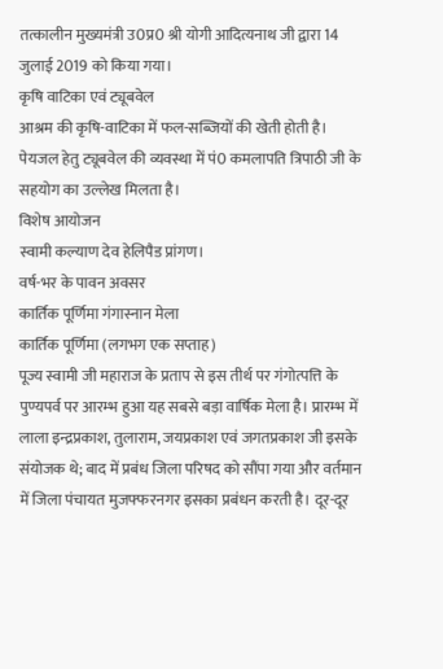तत्कालीन मुख्यमंत्री उ0प्र0 श्री योगी आदित्यनाथ जी द्वारा 14 जुलाई 2019 को किया गया।
कृषि वाटिका एवं ट्यूबवेल
आश्रम की कृषि-वाटिका में फल-सब्जियों की खेती होती है। पेयजल हेतु ट्यूबवेल की व्यवस्था में पं0 कमलापति त्रिपाठी जी के सहयोग का उल्लेख मिलता है।
विशेष आयोजन
स्वामी कल्याण देव हेलिपैड प्रांगण।
वर्ष-भर के पावन अवसर
कार्तिक पूर्णिमा गंगास्नान मेला
कार्तिक पूर्णिमा (लगभग एक सप्ताह)
पूज्य स्वामी जी महाराज के प्रताप से इस तीर्थ पर गंगोत्पत्ति के पुण्यपर्व पर आरम्भ हुआ यह सबसे बड़ा वार्षिक मेला है। प्रारम्भ में लाला इन्द्रप्रकाश, तुलाराम, जयप्रकाश एवं जगतप्रकाश जी इसके संयोजक थे; बाद में प्रबंध जिला परिषद को सौंपा गया और वर्तमान में जिला पंचायत मुजफ्फरनगर इसका प्रबंधन करती है। दूर-दूर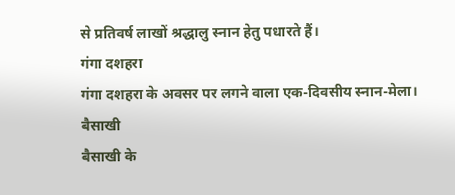से प्रतिवर्ष लाखों श्रद्धालु स्नान हेतु पधारते हैं।
गंगा दशहरा
गंगा दशहरा के अवसर पर लगने वाला एक-दिवसीय स्नान-मेला।
बैसाखी
बैसाखी के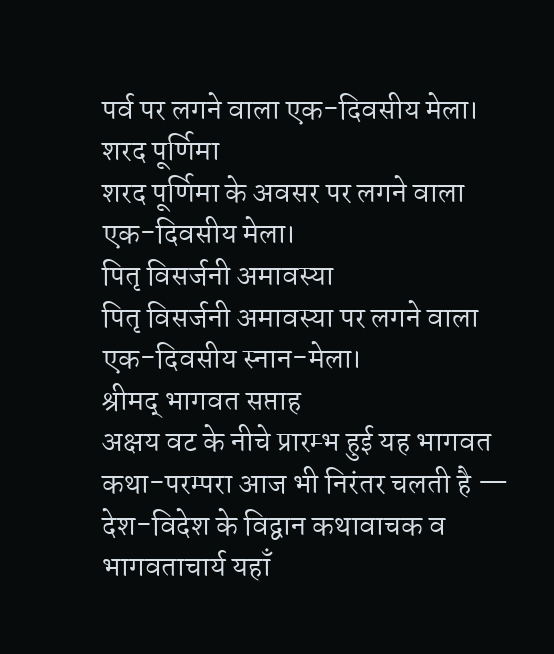पर्व पर लगने वाला एक-दिवसीय मेला।
शरद पूर्णिमा
शरद पूर्णिमा के अवसर पर लगने वाला एक-दिवसीय मेला।
पितृ विसर्जनी अमावस्या
पितृ विसर्जनी अमावस्या पर लगने वाला एक-दिवसीय स्नान-मेला।
श्रीमद् भागवत सप्ताह
अक्षय वट के नीचे प्रारम्भ हुई यह भागवत कथा-परम्परा आज भी निरंतर चलती है — देश-विदेश के विद्वान कथावाचक व भागवताचार्य यहाँ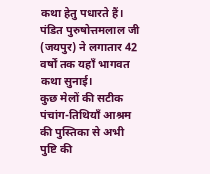कथा हेतु पधारते हैं। पंडित पुरुषोत्तमलाल जी (जयपुर) ने लगातार 42 वर्षों तक यहाँ भागवत कथा सुनाई।
कुछ मेलों की सटीक पंचांग-तिथियाँ आश्रम की पुस्तिका से अभी पुष्टि की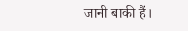जानी बाकी हैं।